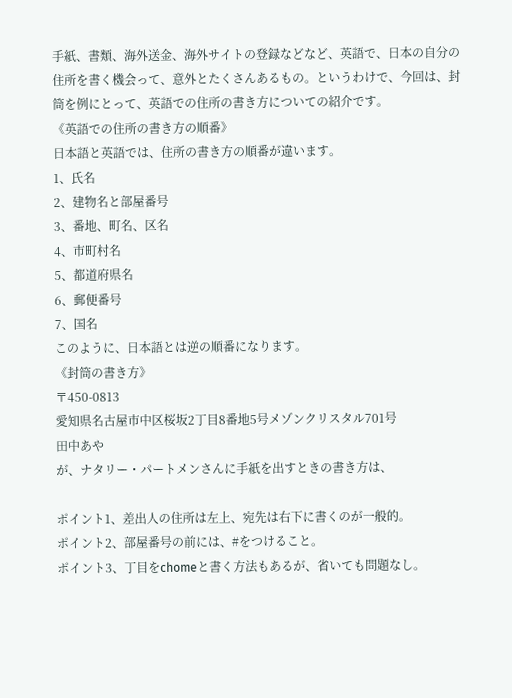手紙、書類、海外送金、海外サイトの登録などなど、英語で、日本の自分の住所を書く機会って、意外とたくさんあるもの。というわけで、今回は、封筒を例にとって、英語での住所の書き方についての紹介です。
《英語での住所の書き方の順番》
日本語と英語では、住所の書き方の順番が違います。
1、氏名
2、建物名と部屋番号
3、番地、町名、区名
4、市町村名
5、都道府県名
6、郵便番号
7、国名
このように、日本語とは逆の順番になります。
《封筒の書き方》
〒450-0813
愛知県名古屋市中区桜坂2丁目8番地5号メゾンクリスタル701号
田中あや
が、ナタリー・パートメンさんに手紙を出すときの書き方は、

ポイント1、差出人の住所は左上、宛先は右下に書くのが一般的。
ポイント2、部屋番号の前には、#をつけること。
ポイント3、丁目をchomeと書く方法もあるが、省いても問題なし。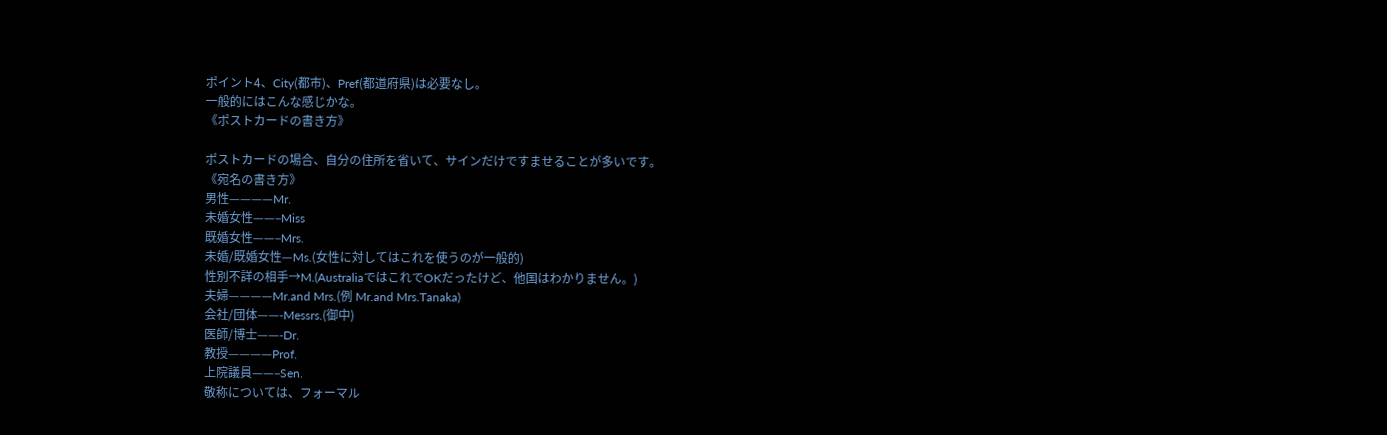ポイント4、City(都市)、Pref(都道府県)は必要なし。
一般的にはこんな感じかな。
《ポストカードの書き方》

ポストカードの場合、自分の住所を省いて、サインだけですませることが多いです。
《宛名の書き方》
男性————Mr.
未婚女性——–Miss
既婚女性——–Mrs.
未婚/既婚女性—Ms.(女性に対してはこれを使うのが一般的)
性別不詳の相手→M.(AustraliaではこれでOKだったけど、他国はわかりません。)
夫婦————Mr.and Mrs.(例 Mr.and Mrs.Tanaka)
会社/団体——-Messrs.(御中)
医師/博士——-Dr.
教授————Prof.
上院議員——–Sen.
敬称については、フォーマル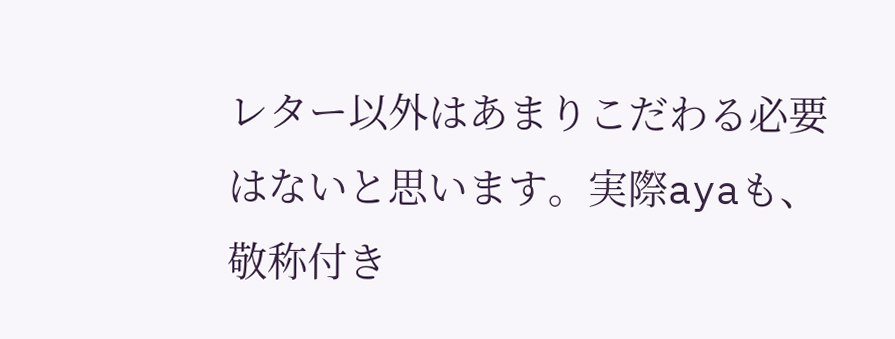レター以外はあまりこだわる必要はないと思います。実際ayaも、敬称付き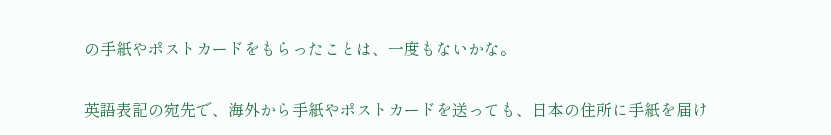の手紙やポストカードをもらったことは、一度もないかな。

英語表記の宛先で、海外から手紙やポストカードを送っても、日本の住所に手紙を届け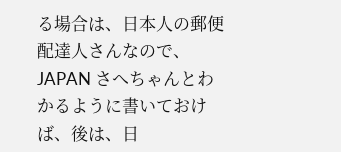る場合は、日本人の郵便配達人さんなので、JAPAN さへちゃんとわかるように書いておけば、後は、日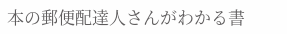本の郵便配達人さんがわかる書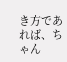き方であれば、ちゃん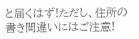と届くはず!ただし、住所の書き間違いにはご注意!